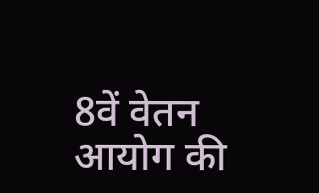8वें वेतन आयोग की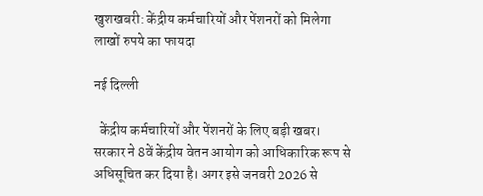खुशखबरी: केंद्रीय कर्मचारियों और पेंशनरों को मिलेगा लाखों रुपये का फायदा

नई दिल्ली

  केंद्रीय कर्मचारियों और पेंशनरों के लिए बड़ी खबर। सरकार ने 8वें केंद्रीय वेतन आयोग को आधिकारिक रूप से अधिसूचित कर दिया है। अगर इसे जनवरी 2026 से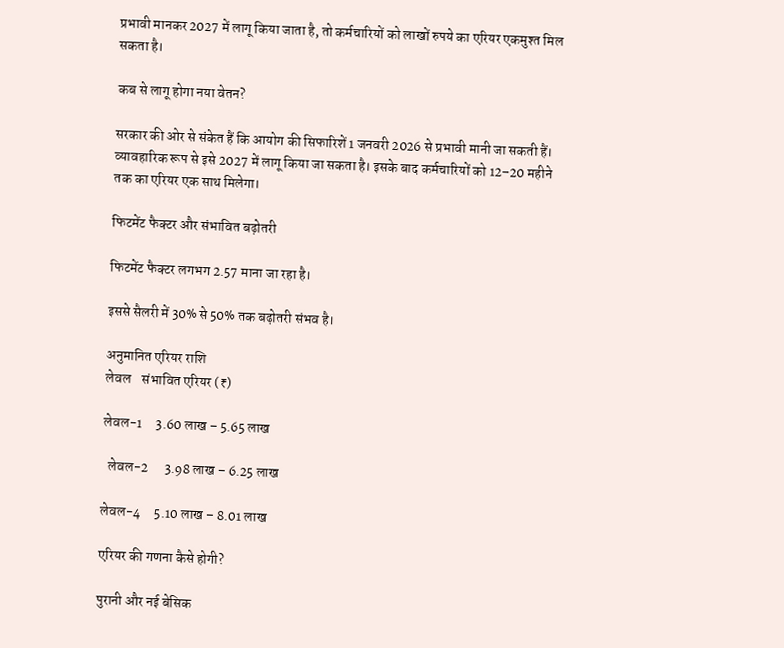प्रभावी मानकर 2027 में लागू किया जाता है, तो कर्मचारियों को लाखों रुपये का एरियर एकमुश्त मिल सकता है।

कब से लागू होगा नया वेतन?

सरकार की ओर से संकेत हैं कि आयोग की सिफारिशें 1 जनवरी 2026 से प्रभावी मानी जा सकती हैं। व्यावहारिक रूप से इसे 2027 में लागू किया जा सकता है। इसके बाद कर्मचारियों को 12–20 महीने तक का एरियर एक साथ मिलेगा।

फिटमेंट फैक्टर और संभावित बढ़ोतरी

फिटमेंट फैक्टर लगभग 2.57 माना जा रहा है।

इससे सैलरी में 30% से 50% तक बढ़ोतरी संभव है।

अनुमानित एरियर राशि
लेवल    संभावित एरियर (₹)

लेवल-1     3.60 लाख – 5.65 लाख

  लेवल-2      3.98 लाख – 6.25 लाख

लेवल-4     5.10 लाख – 8.01 लाख

एरियर की गणना कैसे होगी?

पुरानी और नई बेसिक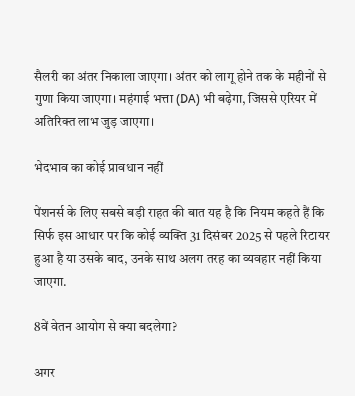सैलरी का अंतर निकाला जाएगा। अंतर को लागू होने तक के महीनों से गुणा किया जाएगा। महंगाई भत्ता (DA) भी बढ़ेगा, जिससे एरियर में अतिरिक्त लाभ जुड़ जाएगा।

भेदभाव का कोई प्रावधान नहीं

पेंशनर्स के लिए सबसे बड़ी राहत की बात यह है कि नियम कहते हैं कि सिर्फ इस आधार पर कि कोई व्यक्ति 31 दिसंबर 2025 से पहले रिटायर हुआ है या उसके बाद, उनके साथ अलग तरह का व्यवहार नहीं किया जाएगा.

8वें वेतन आयोग से क्या बदलेगा?

अगर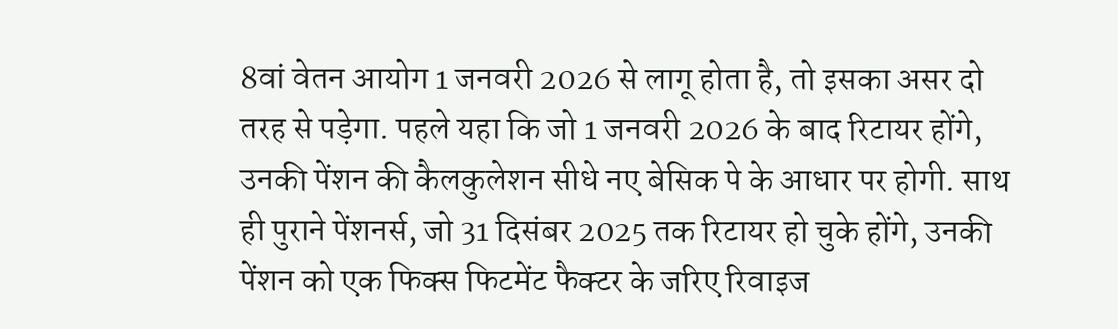8वां वेतन आयोग 1 जनवरी 2026 से लागू होता है, तो इसका असर दो तरह से पड़ेगा. पहले यहा कि जो 1 जनवरी 2026 के बाद रिटायर होंगे, उनकी पेंशन की कैलकुलेशन सीधे नए बेसिक पे के आधार पर होगी. साथ ही पुराने पेंशनर्स, जो 31 दिसंबर 2025 तक रिटायर हो चुके होंगे, उनकी पेंशन को एक फिक्स फिटमेंट फैक्टर के जरिए रिवाइज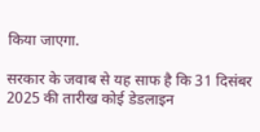किया जाएगा.

सरकार के जवाब से यह साफ है कि 31 दिसंबर 2025 की तारीख कोई डेडलाइन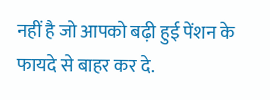नहीं है जो आपको बढ़ी हुई पेंशन के फायदे से बाहर कर दे.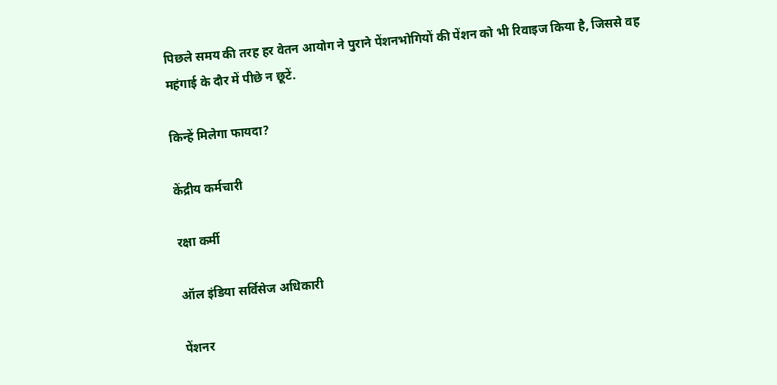पिछले समय की तरह हर वेतन आयोग ने पुराने पेंशनभोगियों की पेंशन को भी रिवाइज किया है, जिससे वह महंगाई के दौर में पीछे न छूटें.

किन्हें मिलेगा फायदा?

केंद्रीय कर्मचारी

रक्षा कर्मी

ऑल इंडिया सर्विसेज अधिकारी

पेंशनर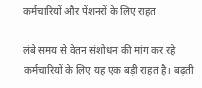कर्मचारियों और पेंशनरों के लिए राहत

लंबे समय से वेतन संशोधन की मांग कर रहे कर्मचारियों के लिए यह एक बड़ी राहत है। बढ़ती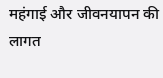महंगाई और जीवनयापन की लागत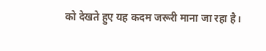को देखते हुए यह कदम जरूरी माना जा रहा है।